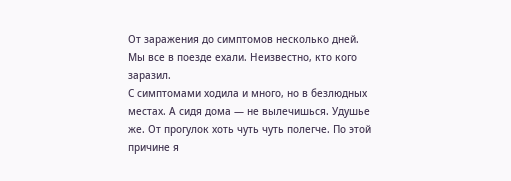От заражения до симптомов несколько дней. Мы все в поезде ехали. Неизвестно, кто кого заразил.
С симптомами ходила и много, но в безлюдных местах. А сидя дома — не вылечишься. Удушье же. От прогулок хоть чуть чуть полегче. По этой причине я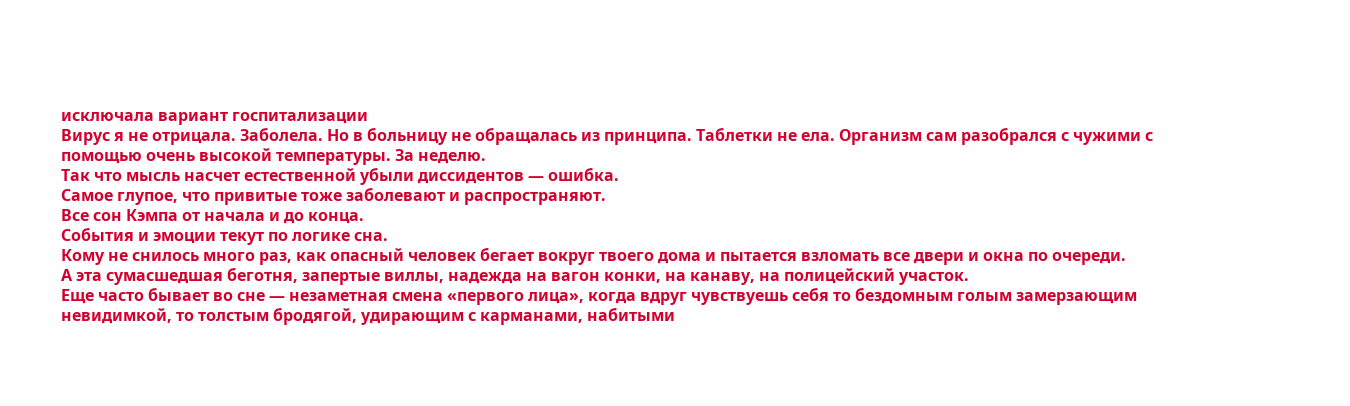исключала вариант госпитализации
Вирус я не отрицала. Заболела. Но в больницу не обращалась из принципа. Таблетки не ела. Организм сам разобрался с чужими с помощью очень высокой температуры. За неделю.
Так что мысль насчет естественной убыли диссидентов — ошибка.
Самое глупое, что привитые тоже заболевают и распространяют.
Все сон Кэмпа от начала и до конца.
События и эмоции текут по логике сна.
Кому не снилось много раз, как опасный человек бегает вокруг твоего дома и пытается взломать все двери и окна по очереди.
А эта сумасшедшая беготня, запертые виллы, надежда на вагон конки, на канаву, на полицейский участок.
Еще часто бывает во сне — незаметная смена «первого лица», когда вдруг чувствуешь себя то бездомным голым замерзающим невидимкой, то толстым бродягой, удирающим с карманами, набитыми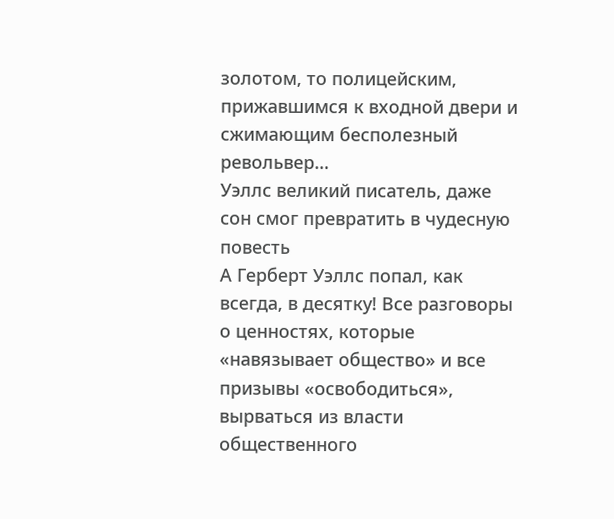золотом, то полицейским, прижавшимся к входной двери и сжимающим бесполезный револьвер…
Уэллс великий писатель, даже сон смог превратить в чудесную повесть
А Герберт Уэллс попал, как всегда, в десятку! Все разговоры о ценностях, которые «навязывает общество» и все призывы «освободиться», вырваться из власти общественного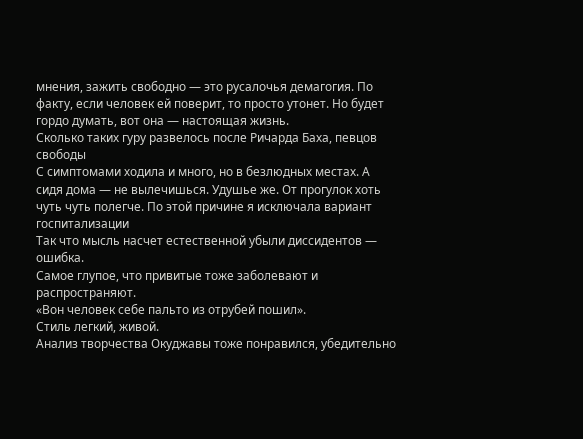мнения, зажить свободно — это русалочья демагогия. По факту, если человек ей поверит, то просто утонет. Но будет гордо думать, вот она — настоящая жизнь.
Сколько таких гуру развелось после Ричарда Баха, певцов свободы
С симптомами ходила и много, но в безлюдных местах. А сидя дома — не вылечишься. Удушье же. От прогулок хоть чуть чуть полегче. По этой причине я исключала вариант госпитализации
Так что мысль насчет естественной убыли диссидентов — ошибка.
Самое глупое, что привитые тоже заболевают и распространяют.
«Вон человек себе пальто из отрубей пошил».
Стиль легкий, живой.
Анализ творчества Окуджавы тоже понравился, убедительно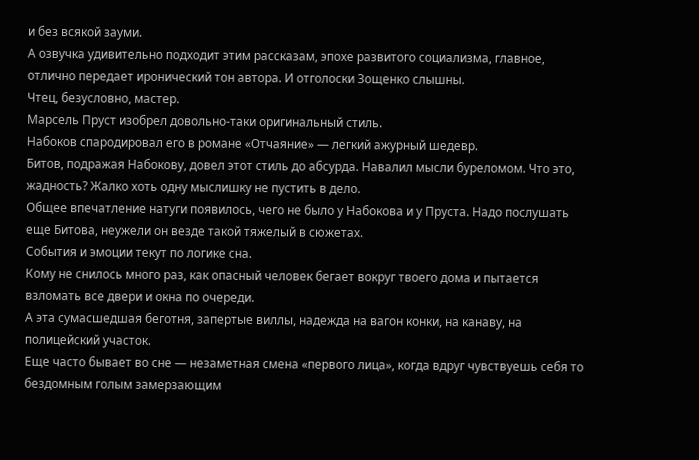и без всякой зауми.
А озвучка удивительно подходит этим рассказам, эпохе развитого социализма, главное, отлично передает иронический тон автора. И отголоски Зощенко слышны.
Чтец, безусловно, мастер.
Марсель Пруст изобрел довольно-таки оригинальный стиль.
Набоков спародировал его в романе «Отчаяние» — легкий ажурный шедевр.
Битов, подражая Набокову, довел этот стиль до абсурда. Навалил мысли буреломом. Что это, жадность? Жалко хоть одну мыслишку не пустить в дело.
Общее впечатление натуги появилось, чего не было у Набокова и у Пруста. Надо послушать еще Битова, неужели он везде такой тяжелый в сюжетах.
События и эмоции текут по логике сна.
Кому не снилось много раз, как опасный человек бегает вокруг твоего дома и пытается взломать все двери и окна по очереди.
А эта сумасшедшая беготня, запертые виллы, надежда на вагон конки, на канаву, на полицейский участок.
Еще часто бывает во сне — незаметная смена «первого лица», когда вдруг чувствуешь себя то бездомным голым замерзающим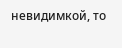невидимкой, то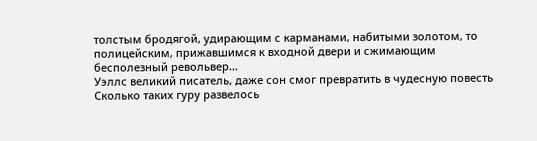толстым бродягой, удирающим с карманами, набитыми золотом, то полицейским, прижавшимся к входной двери и сжимающим бесполезный револьвер…
Уэллс великий писатель, даже сон смог превратить в чудесную повесть
Сколько таких гуру развелось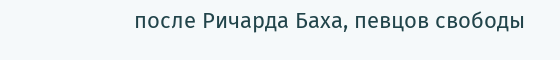после Ричарда Баха, певцов свободы